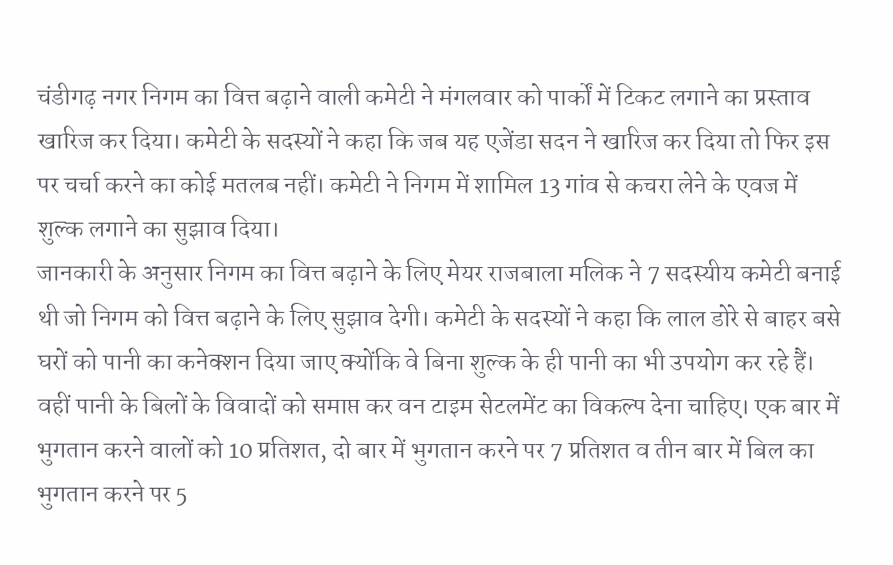चंडीगढ़ नगर निगम का वित्त बढ़ाने वाली कमेटी ने मंगलवार को पार्कों में टिकट लगाने का प्रस्ताव खारिज कर दिया। कमेटी के सदस्यों ने कहा कि जब यह एजेंडा सदन ने खारिज कर दिया तो फिर इस पर चर्चा करने का कोई मतलब नहीं। कमेटी ने निगम में शामिल 13 गांव से कचरा लेने के एवज में शुल्क लगाने का सुझाव दिया।
जानकारी के अनुसार निगम का वित्त बढ़ाने के लिए मेयर राजबाला मलिक ने 7 सदस्यीय कमेटी बनाई थी जो निगम को वित्त बढ़ाने के लिए सुझाव देगी। कमेटी के सदस्यों ने कहा कि लाल डोरे से बाहर बसे घरों को पानी का कनेक्शन दिया जाए क्योंकि वे बिना शुल्क के ही पानी का भी उपयोग कर रहे हैं।
वहीं पानी के बिलों के विवादों को समाप्त कर वन टाइम सेटलमेंट का विकल्प देना चाहिए। एक बार में भुगतान करने वालों को 10 प्रतिशत, दो बार में भुगतान करने पर 7 प्रतिशत व तीन बार में बिल का भुगतान करने पर 5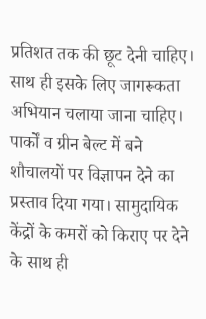प्रतिशत तक की छूट देनी चाहिए। साथ ही इसके लिए जागरूकता अभियान चलाया जाना चाहिए।
पार्कों व ग्रीन बेल्ट में बने शौचालयों पर विज्ञापन देने का प्रस्ताव दिया गया। सामुदायिक केंद्रों के कमरों को किराए पर देने के साथ ही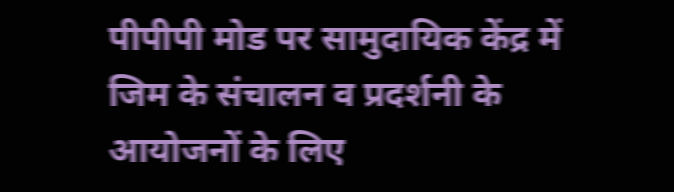पीपीपी मोड पर सामुदायिक केंद्र में जिम के संचालन व प्रदर्शनी के आयोजनों के लिए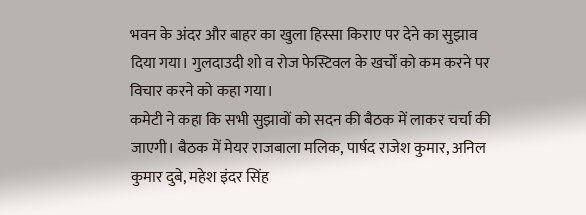भवन के अंदर और बाहर का खुला हिस्सा किराए पर देने का सुझाव दिया गया। गुलदाउदी शो व रोज फेस्टिवल के खर्चों को कम करने पर विचार करने को कहा गया।
कमेटी ने कहा कि सभी सुझावों को सदन की बैठक में लाकर चर्चा की जाएगी। बैठक में मेयर राजबाला मलिक, पार्षद राजेश कुमार, अनिल कुमार दुबे, महेश इंदर सिंह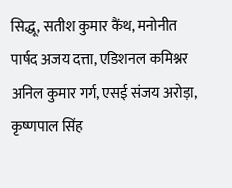सिद्धू, सतीश कुमार कैंथ, मनोनीत पार्षद अजय दत्ता, एडिशनल कमिश्नर अनिल कुमार गर्ग, एसई संजय अरोड़ा, कृष्णपाल सिंह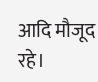आदि मौजूद रहे।